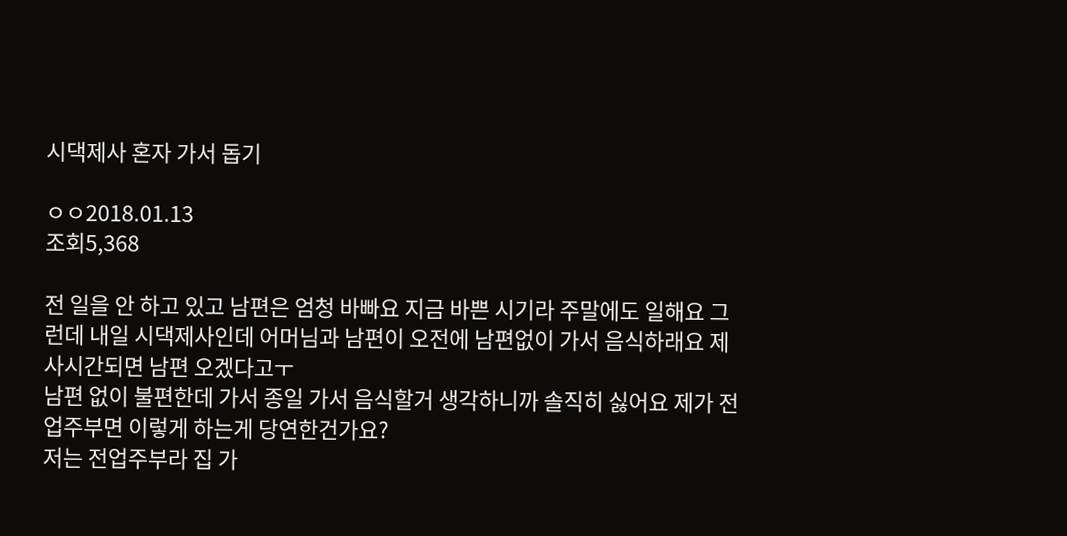시댁제사 혼자 가서 돕기

ㅇㅇ2018.01.13
조회5,368

전 일을 안 하고 있고 남편은 엄청 바빠요 지금 바쁜 시기라 주말에도 일해요 그런데 내일 시댁제사인데 어머님과 남편이 오전에 남편없이 가서 음식하래요 제사시간되면 남편 오겠다고ㅜ
남편 없이 불편한데 가서 종일 가서 음식할거 생각하니까 솔직히 싫어요 제가 전업주부면 이렇게 하는게 당연한건가요?
저는 전업주부라 집 가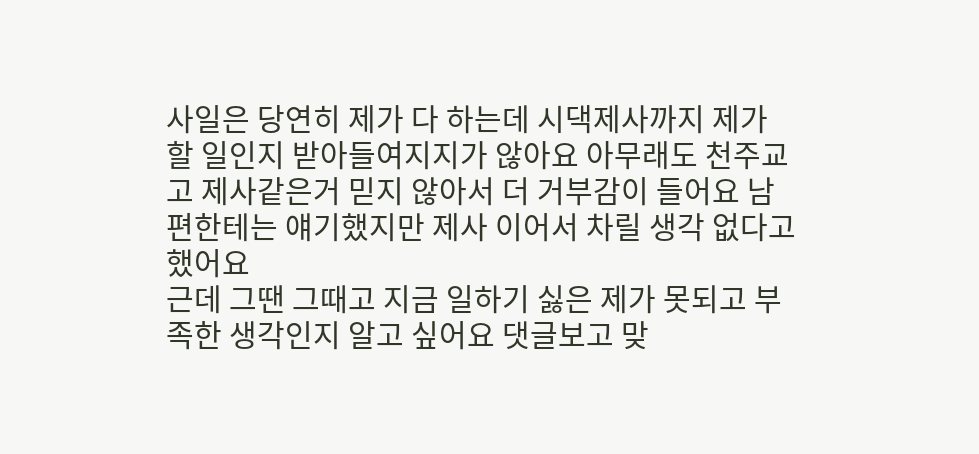사일은 당연히 제가 다 하는데 시댁제사까지 제가 할 일인지 받아들여지지가 않아요 아무래도 천주교고 제사같은거 믿지 않아서 더 거부감이 들어요 남편한테는 얘기했지만 제사 이어서 차릴 생각 없다고 했어요
근데 그땐 그때고 지금 일하기 싫은 제가 못되고 부족한 생각인지 알고 싶어요 댓글보고 맞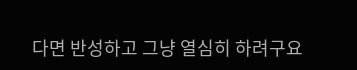다면 반성하고 그냥 열심히 하려구요